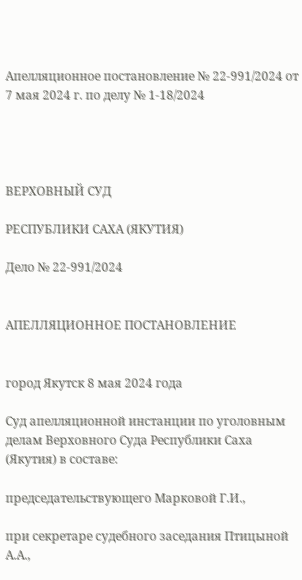Апелляционное постановление № 22-991/2024 от 7 мая 2024 г. по делу № 1-18/2024




ВЕРХОВНЫЙ СУД

РЕСПУБЛИКИ САХА (ЯКУТИЯ)

Дело № 22-991/2024


АПЕЛЛЯЦИОННОЕ ПОСТАНОВЛЕНИЕ


город Якутск 8 мая 2024 года

Суд апелляционной инстанции по уголовным делам Верховного Суда Республики Саха (Якутия) в составе:

председательствующего Марковой Г.И.,

при секретаре судебного заседания Птицыной А.А.,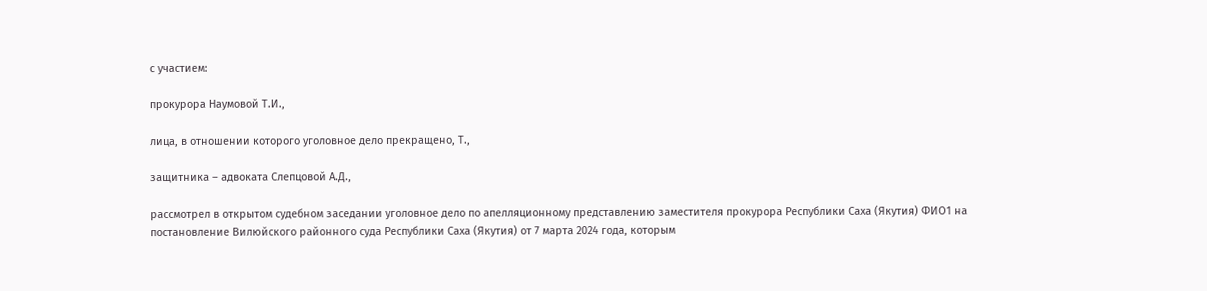с участием:

прокурора Наумовой Т.И.,

лица, в отношении которого уголовное дело прекращено, Т.,

защитника – адвоката Слепцовой А.Д.,

рассмотрел в открытом судебном заседании уголовное дело по апелляционному представлению заместителя прокурора Республики Саха (Якутия) ФИО1 на постановление Вилюйского районного суда Республики Саха (Якутия) от 7 марта 2024 года, которым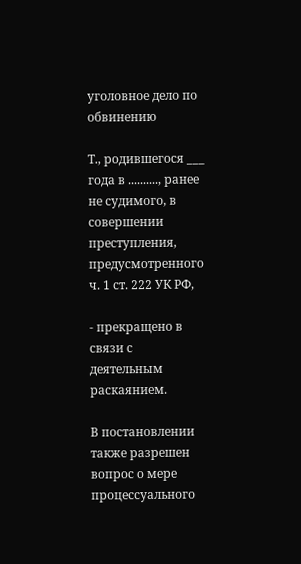уголовное дело по обвинению

Т., родившегося ___ года в .........., ранее не судимого, в совершении преступления, предусмотренного ч. 1 ст. 222 УК РФ,

- прекращено в связи с деятельным раскаянием.

В постановлении также разрешен вопрос о мере процессуального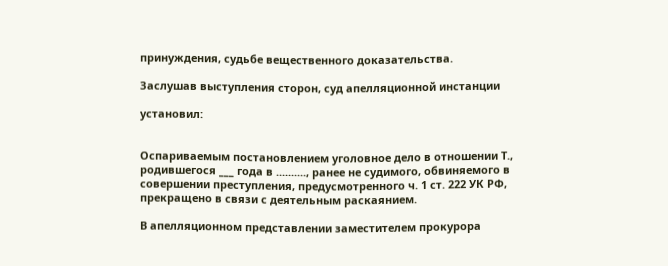принуждения, судьбе вещественного доказательства.

Заслушав выступления сторон, суд апелляционной инстанции

установил:


Оспариваемым постановлением уголовное дело в отношении Т., родившегося ___ года в .........., ранее не судимого, обвиняемого в совершении преступления, предусмотренного ч. 1 ст. 222 УК РФ, прекращено в связи с деятельным раскаянием.

В апелляционном представлении заместителем прокурора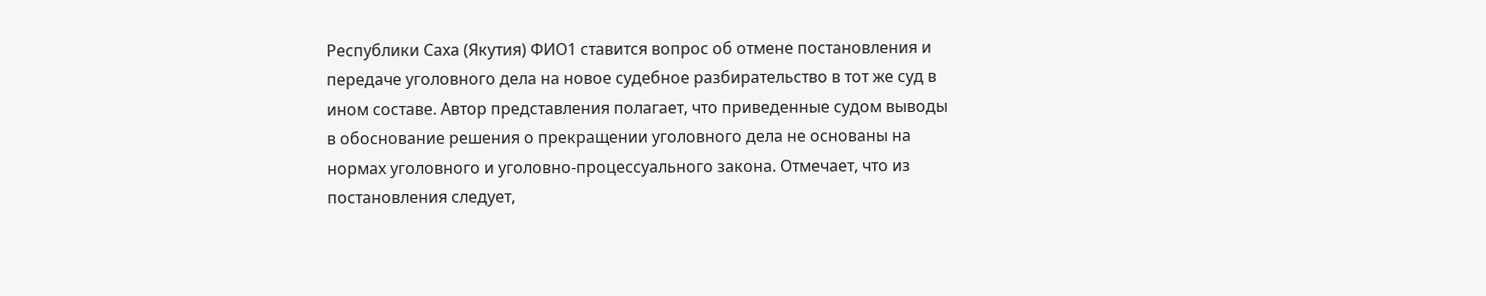Республики Саха (Якутия) ФИО1 ставится вопрос об отмене постановления и передаче уголовного дела на новое судебное разбирательство в тот же суд в ином составе. Автор представления полагает, что приведенные судом выводы в обоснование решения о прекращении уголовного дела не основаны на нормах уголовного и уголовно-процессуального закона. Отмечает, что из постановления следует,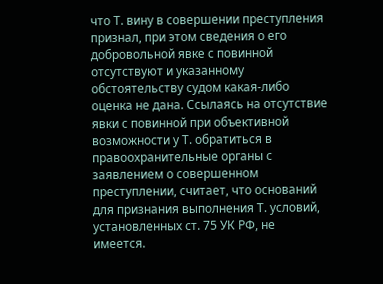что Т. вину в совершении преступления признал, при этом сведения о его добровольной явке с повинной отсутствуют и указанному обстоятельству судом какая-либо оценка не дана. Ссылаясь на отсутствие явки с повинной при объективной возможности у Т. обратиться в правоохранительные органы с заявлением о совершенном преступлении, считает, что оснований для признания выполнения Т. условий, установленных ст. 75 УК РФ, не имеется.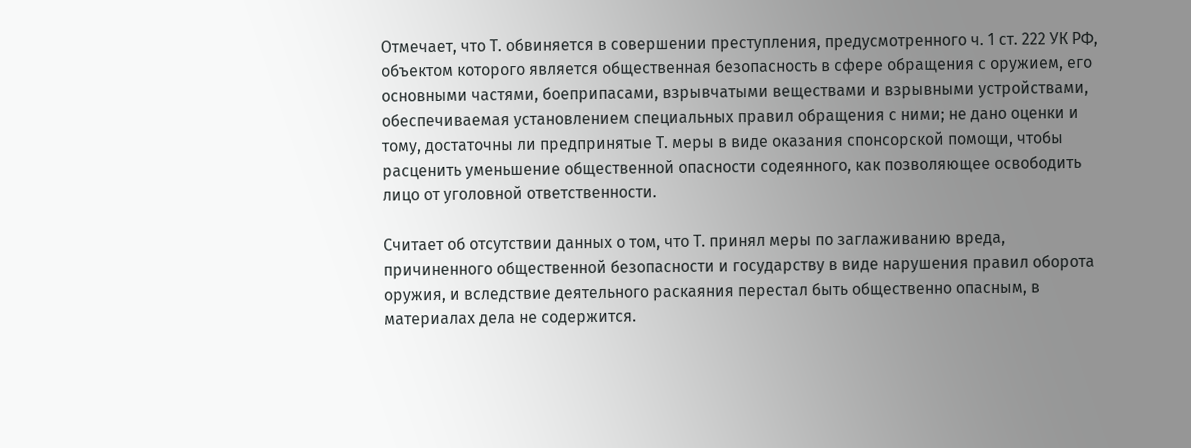Отмечает, что Т. обвиняется в совершении преступления, предусмотренного ч. 1 ст. 222 УК РФ, объектом которого является общественная безопасность в сфере обращения с оружием, его основными частями, боеприпасами, взрывчатыми веществами и взрывными устройствами, обеспечиваемая установлением специальных правил обращения с ними; не дано оценки и тому, достаточны ли предпринятые Т. меры в виде оказания спонсорской помощи, чтобы расценить уменьшение общественной опасности содеянного, как позволяющее освободить лицо от уголовной ответственности.

Считает об отсутствии данных о том, что Т. принял меры по заглаживанию вреда, причиненного общественной безопасности и государству в виде нарушения правил оборота оружия, и вследствие деятельного раскаяния перестал быть общественно опасным, в материалах дела не содержится.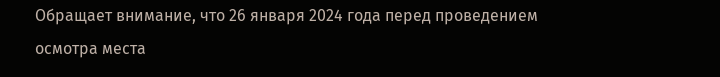Обращает внимание, что 26 января 2024 года перед проведением осмотра места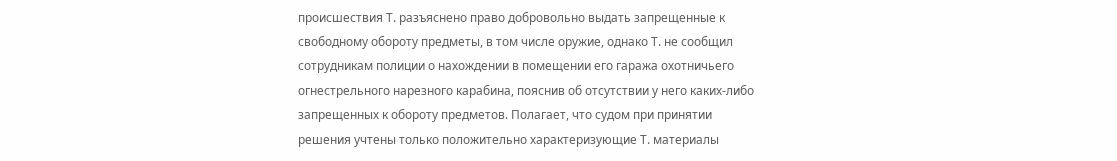происшествия Т. разъяснено право добровольно выдать запрещенные к свободному обороту предметы, в том числе оружие, однако Т. не сообщил сотрудникам полиции о нахождении в помещении его гаража охотничьего огнестрельного нарезного карабина, пояснив об отсутствии у него каких-либо запрещенных к обороту предметов. Полагает, что судом при принятии решения учтены только положительно характеризующие Т. материалы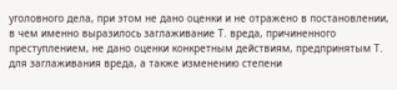уголовного дела, при этом не дано оценки и не отражено в постановлении, в чем именно выразилось заглаживание Т. вреда, причиненного преступлением, не дано оценки конкретным действиям, предпринятым Т. для заглаживания вреда, а также изменению степени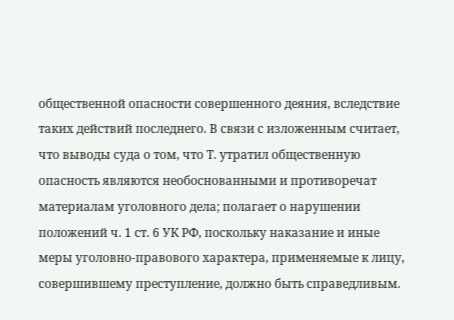общественной опасности совершенного деяния, вследствие таких действий последнего. В связи с изложенным считает, что выводы суда о том, что Т. утратил общественную опасность являются необоснованными и противоречат материалам уголовного дела; полагает о нарушении положений ч. 1 ст. 6 УК РФ, поскольку наказание и иные меры уголовно-правового характера, применяемые к лицу, совершившему преступление, должно быть справедливым.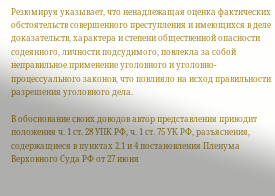Резюмируя указывает, что ненадлежащая оценка фактических обстоятельств совершенного преступления и имеющихся в деле доказательств, характера и степени общественной опасности содеянного, личности подсудимого, повлекла за собой неправильное применение уголовного и уголовно-процессуального законов, что повлияло на исход правильности разрешения уголовного дела.

В обоснование своих доводов автор представления приводит положения ч. 1 ст. 28 УПК РФ, ч. 1 ст. 75 УК РФ, разъяснения, содержащиеся в пунктах 2.1 и 4 постановления Пленума Верховного Суда РФ от 27 июня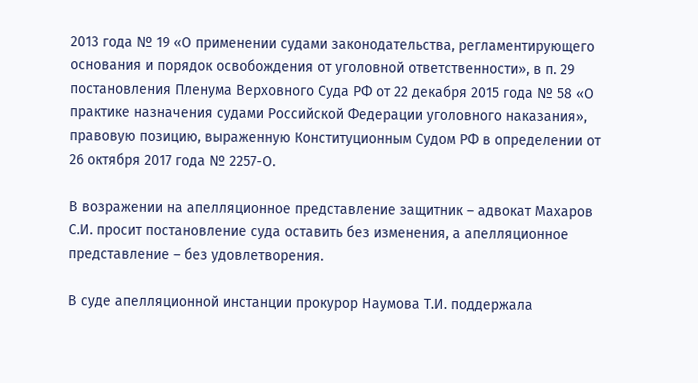2013 года № 19 «О применении судами законодательства, регламентирующего основания и порядок освобождения от уголовной ответственности», в п. 29 постановления Пленума Верховного Суда РФ от 22 декабря 2015 года № 58 «О практике назначения судами Российской Федерации уголовного наказания», правовую позицию, выраженную Конституционным Судом РФ в определении от 26 октября 2017 года № 2257-О.

В возражении на апелляционное представление защитник – адвокат Махаров С.И. просит постановление суда оставить без изменения, а апелляционное представление – без удовлетворения.

В суде апелляционной инстанции прокурор Наумова Т.И. поддержала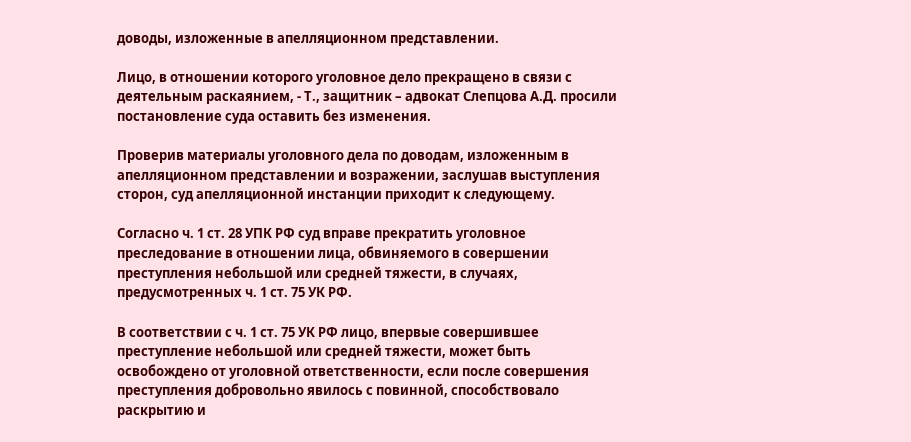доводы, изложенные в апелляционном представлении.

Лицо, в отношении которого уголовное дело прекращено в связи с деятельным раскаянием, - Т., защитник – адвокат Слепцова А.Д. просили постановление суда оставить без изменения.

Проверив материалы уголовного дела по доводам, изложенным в апелляционном представлении и возражении, заслушав выступления сторон, суд апелляционной инстанции приходит к следующему.

Согласно ч. 1 ст. 28 УПК РФ суд вправе прекратить уголовное преследование в отношении лица, обвиняемого в совершении преступления небольшой или средней тяжести, в случаях, предусмотренных ч. 1 ст. 75 УК РФ.

В соответствии с ч. 1 ст. 75 УК РФ лицо, впервые совершившее преступление небольшой или средней тяжести, может быть освобождено от уголовной ответственности, если после совершения преступления добровольно явилось с повинной, способствовало раскрытию и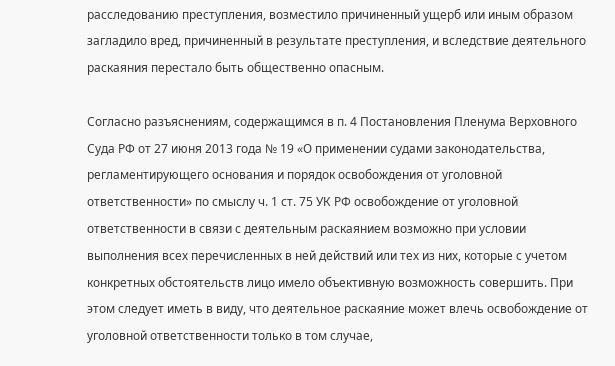расследованию преступления, возместило причиненный ущерб или иным образом загладило вред, причиненный в результате преступления, и вследствие деятельного раскаяния перестало быть общественно опасным.

Согласно разъяснениям, содержащимся в п. 4 Постановления Пленума Верховного Суда РФ от 27 июня 2013 года № 19 «О применении судами законодательства, регламентирующего основания и порядок освобождения от уголовной ответственности» по смыслу ч. 1 ст. 75 УК РФ освобождение от уголовной ответственности в связи с деятельным раскаянием возможно при условии выполнения всех перечисленных в ней действий или тех из них, которые с учетом конкретных обстоятельств лицо имело объективную возможность совершить. При этом следует иметь в виду, что деятельное раскаяние может влечь освобождение от уголовной ответственности только в том случае,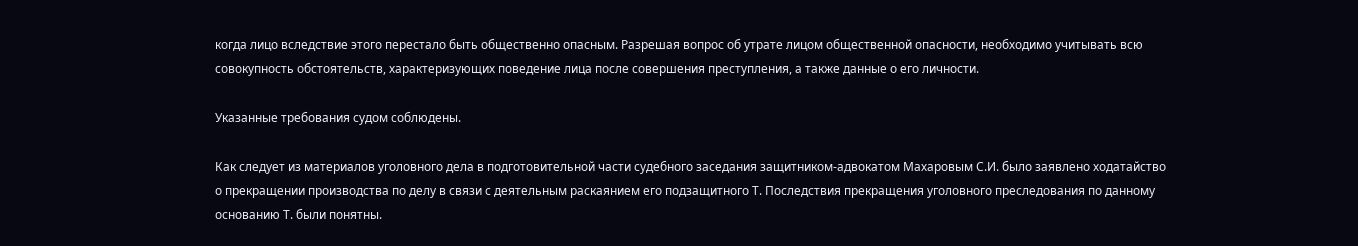когда лицо вследствие этого перестало быть общественно опасным. Разрешая вопрос об утрате лицом общественной опасности, необходимо учитывать всю совокупность обстоятельств, характеризующих поведение лица после совершения преступления, а также данные о его личности.

Указанные требования судом соблюдены.

Как следует из материалов уголовного дела в подготовительной части судебного заседания защитником-адвокатом Махаровым С.И. было заявлено ходатайство о прекращении производства по делу в связи с деятельным раскаянием его подзащитного Т. Последствия прекращения уголовного преследования по данному основанию Т. были понятны.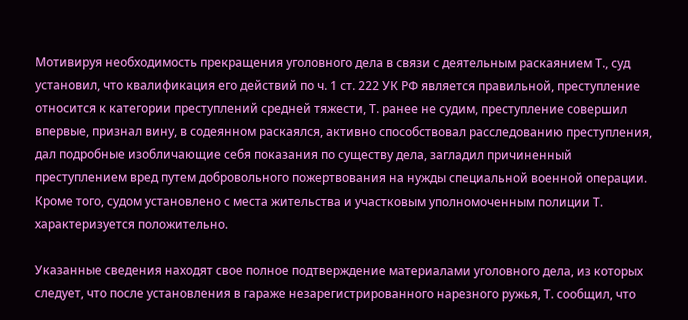Мотивируя необходимость прекращения уголовного дела в связи с деятельным раскаянием Т., суд установил, что квалификация его действий по ч. 1 ст. 222 УК РФ является правильной, преступление относится к категории преступлений средней тяжести, Т. ранее не судим, преступление совершил впервые, признал вину, в содеянном раскаялся, активно способствовал расследованию преступления, дал подробные изобличающие себя показания по существу дела, загладил причиненный преступлением вред путем добровольного пожертвования на нужды специальной военной операции. Кроме того, судом установлено с места жительства и участковым уполномоченным полиции Т. характеризуется положительно.

Указанные сведения находят свое полное подтверждение материалами уголовного дела, из которых следует, что после установления в гараже незарегистрированного нарезного ружья, Т. сообщил, что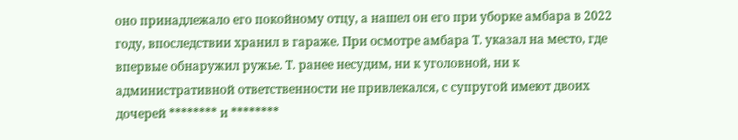оно принадлежало его покойному отцу, а нашел он его при уборке амбара в 2022 году, впоследствии хранил в гараже. При осмотре амбара Т. указал на место, где впервые обнаружил ружье. Т. ранее несудим, ни к уголовной, ни к административной ответственности не привлекался, с супругой имеют двоих дочерей ******** и ********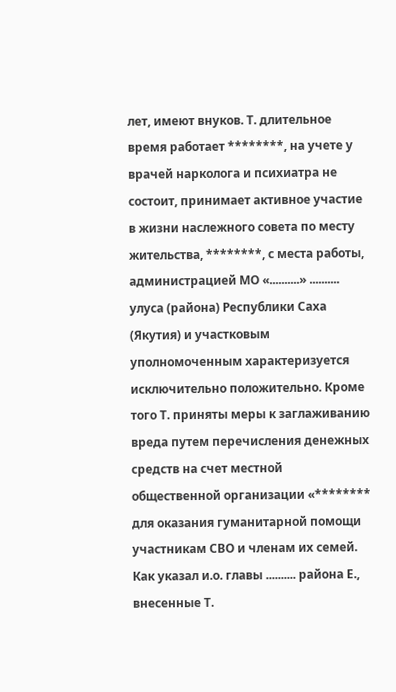лет, имеют внуков. Т. длительное время работает ********, на учете у врачей нарколога и психиатра не состоит, принимает активное участие в жизни наслежного совета по месту жительства, ********, с места работы, администрацией МО «..........» .......... улуса (района) Республики Саха (Якутия) и участковым уполномоченным характеризуется исключительно положительно. Кроме того Т. приняты меры к заглаживанию вреда путем перечисления денежных средств на счет местной общественной организации «******** для оказания гуманитарной помощи участникам СВО и членам их семей. Как указал и.о. главы .......... района Е., внесенные Т.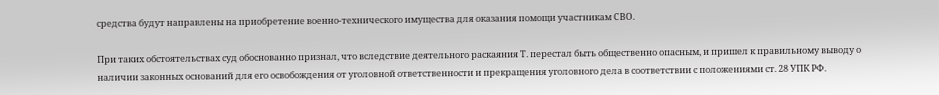средства будут направлены на приобретение военно-технического имущества для оказания помощи участникам СВО.

При таких обстоятельствах суд обоснованно признал, что вследствие деятельного раскаяния Т. перестал быть общественно опасным, и пришел к правильному выводу о наличии законных оснований для его освобождения от уголовной ответственности и прекращения уголовного дела в соответствии с положениями ст. 28 УПК РФ.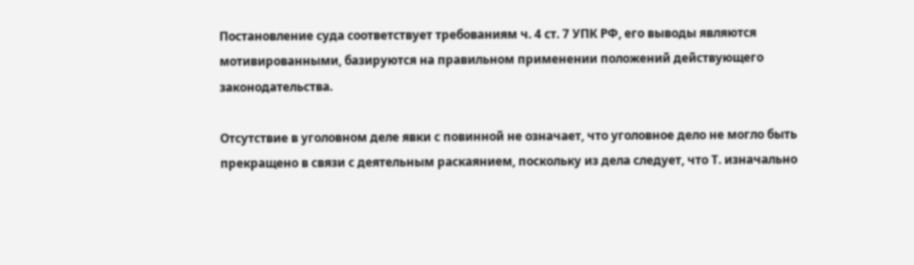Постановление суда соответствует требованиям ч. 4 ст. 7 УПК РФ, его выводы являются мотивированными, базируются на правильном применении положений действующего законодательства.

Отсутствие в уголовном деле явки с повинной не означает, что уголовное дело не могло быть прекращено в связи с деятельным раскаянием, поскольку из дела следует, что Т. изначально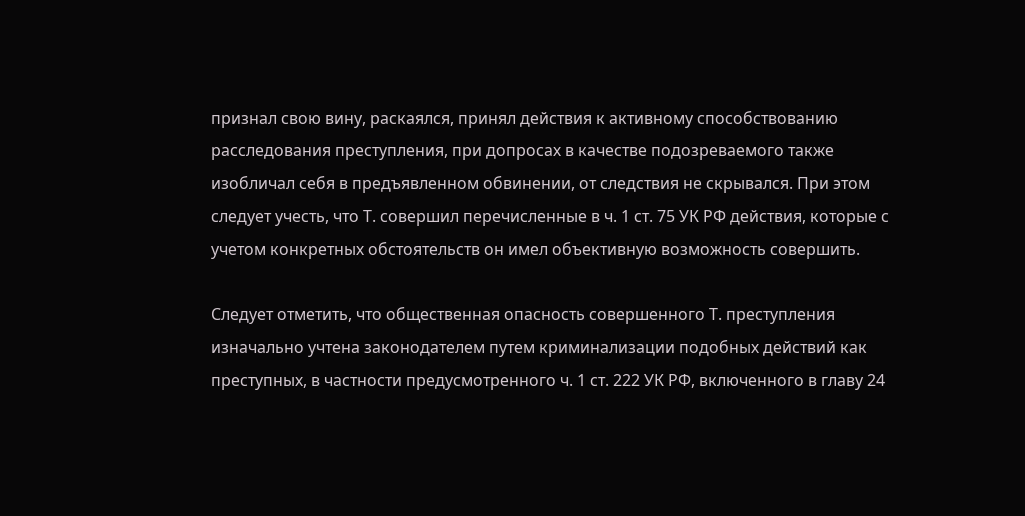признал свою вину, раскаялся, принял действия к активному способствованию расследования преступления, при допросах в качестве подозреваемого также изобличал себя в предъявленном обвинении, от следствия не скрывался. При этом следует учесть, что Т. совершил перечисленные в ч. 1 ст. 75 УК РФ действия, которые с учетом конкретных обстоятельств он имел объективную возможность совершить.

Следует отметить, что общественная опасность совершенного Т. преступления изначально учтена законодателем путем криминализации подобных действий как преступных, в частности предусмотренного ч. 1 ст. 222 УК РФ, включенного в главу 24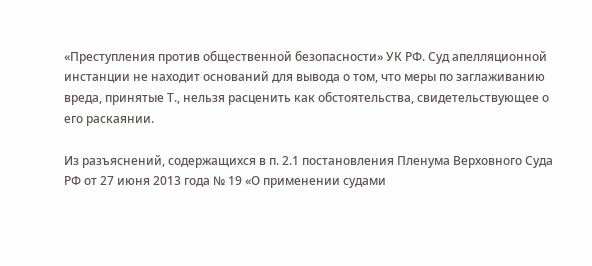«Преступления против общественной безопасности» УК РФ. Суд апелляционной инстанции не находит оснований для вывода о том, что меры по заглаживанию вреда, принятые Т., нельзя расценить как обстоятельства, свидетельствующее о его раскаянии.

Из разъяснений, содержащихся в п. 2.1 постановления Пленума Верховного Суда РФ от 27 июня 2013 года № 19 «О применении судами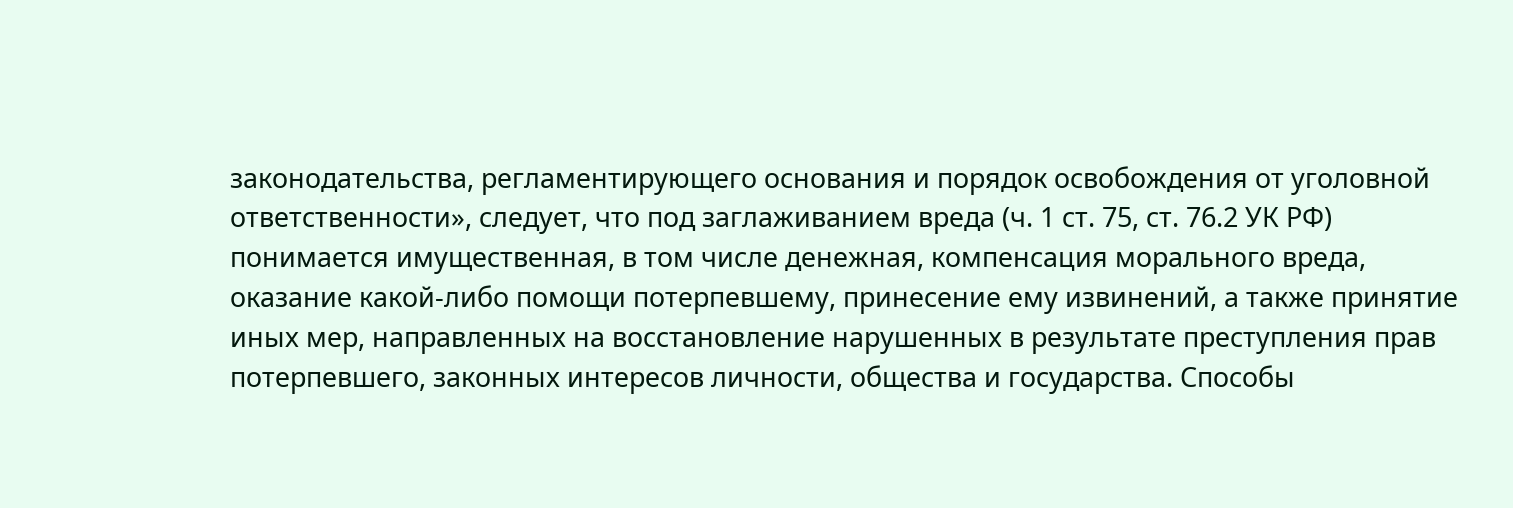законодательства, регламентирующего основания и порядок освобождения от уголовной ответственности», следует, что под заглаживанием вреда (ч. 1 ст. 75, ст. 76.2 УК РФ) понимается имущественная, в том числе денежная, компенсация морального вреда, оказание какой-либо помощи потерпевшему, принесение ему извинений, а также принятие иных мер, направленных на восстановление нарушенных в результате преступления прав потерпевшего, законных интересов личности, общества и государства. Способы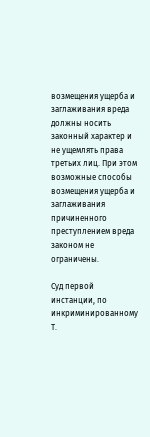возмещения ущерба и заглаживания вреда должны носить законный характер и не ущемлять права третьих лиц. При этом возможные способы возмещения ущерба и заглаживания причиненного преступлением вреда законом не ограничены.

Суд первой инстанции, по инкриминированному Т.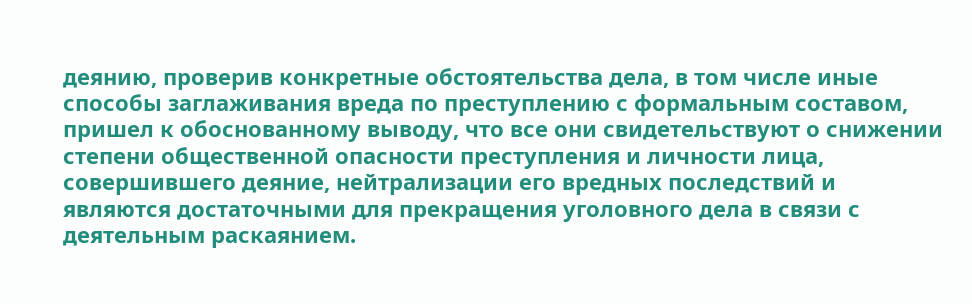деянию, проверив конкретные обстоятельства дела, в том числе иные способы заглаживания вреда по преступлению с формальным составом, пришел к обоснованному выводу, что все они свидетельствуют о снижении степени общественной опасности преступления и личности лица, совершившего деяние, нейтрализации его вредных последствий и являются достаточными для прекращения уголовного дела в связи с деятельным раскаянием.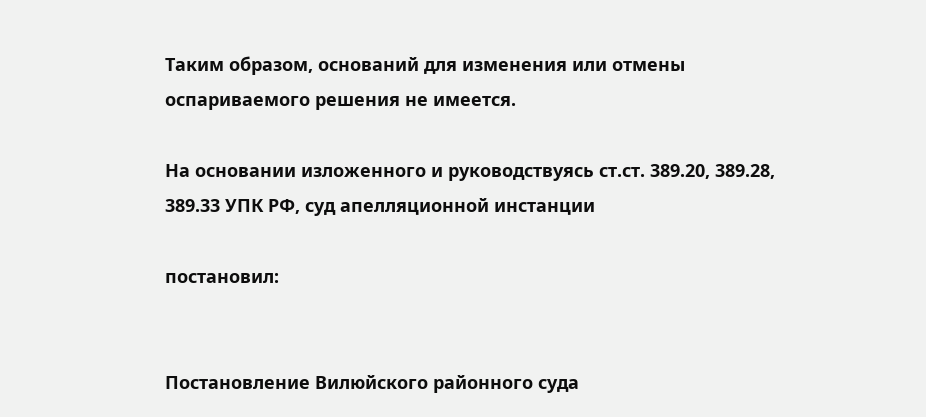Таким образом, оснований для изменения или отмены оспариваемого решения не имеется.

На основании изложенного и руководствуясь ст.ст. 389.20, 389.28, 389.33 УПК РФ, суд апелляционной инстанции

постановил:


Постановление Вилюйского районного суда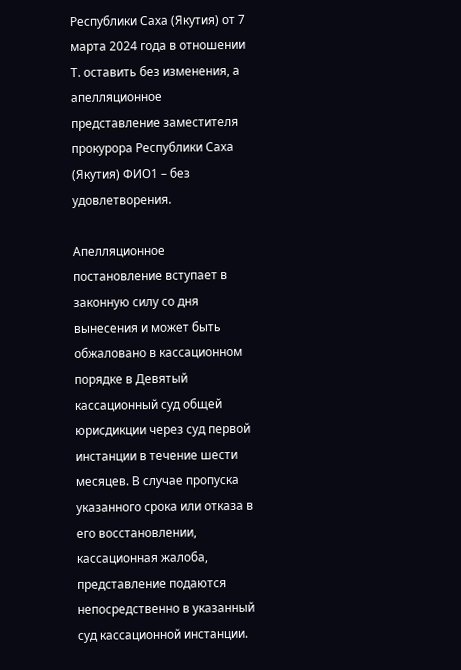Республики Саха (Якутия) от 7 марта 2024 года в отношении Т. оставить без изменения, а апелляционное представление заместителя прокурора Республики Саха (Якутия) ФИО1 – без удовлетворения.

Апелляционное постановление вступает в законную силу со дня вынесения и может быть обжаловано в кассационном порядке в Девятый кассационный суд общей юрисдикции через суд первой инстанции в течение шести месяцев. В случае пропуска указанного срока или отказа в его восстановлении, кассационная жалоба, представление подаются непосредственно в указанный суд кассационной инстанции.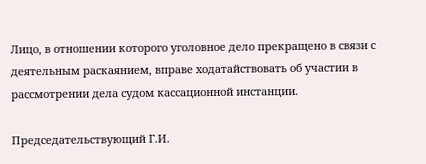Лицо, в отношении которого уголовное дело прекращено в связи с деятельным раскаянием, вправе ходатайствовать об участии в рассмотрении дела судом кассационной инстанции.

Председательствующий Г.И.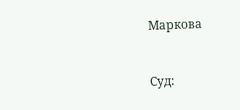Маркова



Суд: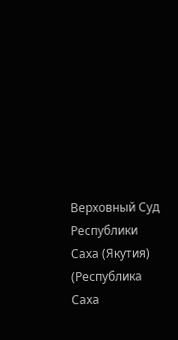Верховный Суд Республики Саха (Якутия) (Республика Саха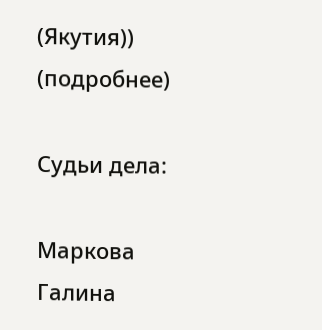(Якутия)) (подробнее)

Судьи дела:

Маркова Галина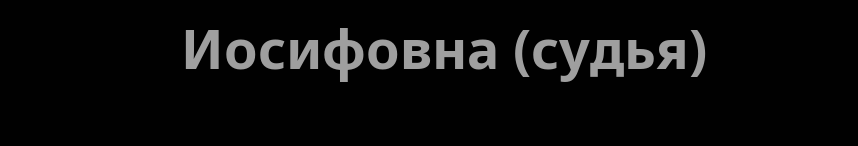Иосифовна (судья)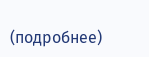(подробнее)